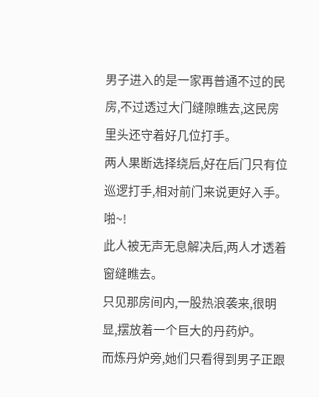男子进入的是一家再普通不过的民房,不过透过大门缝隙瞧去,这民房里头还守着好几位打手。
两人果断选择绕后,好在后门只有位巡逻打手,相对前门来说更好入手。
啪~!
此人被无声无息解决后,两人才透着窗缝瞧去。
只见那房间内,一股热浪袭来,很明显,摆放着一个巨大的丹药炉。
而炼丹炉旁,她们只看得到男子正跟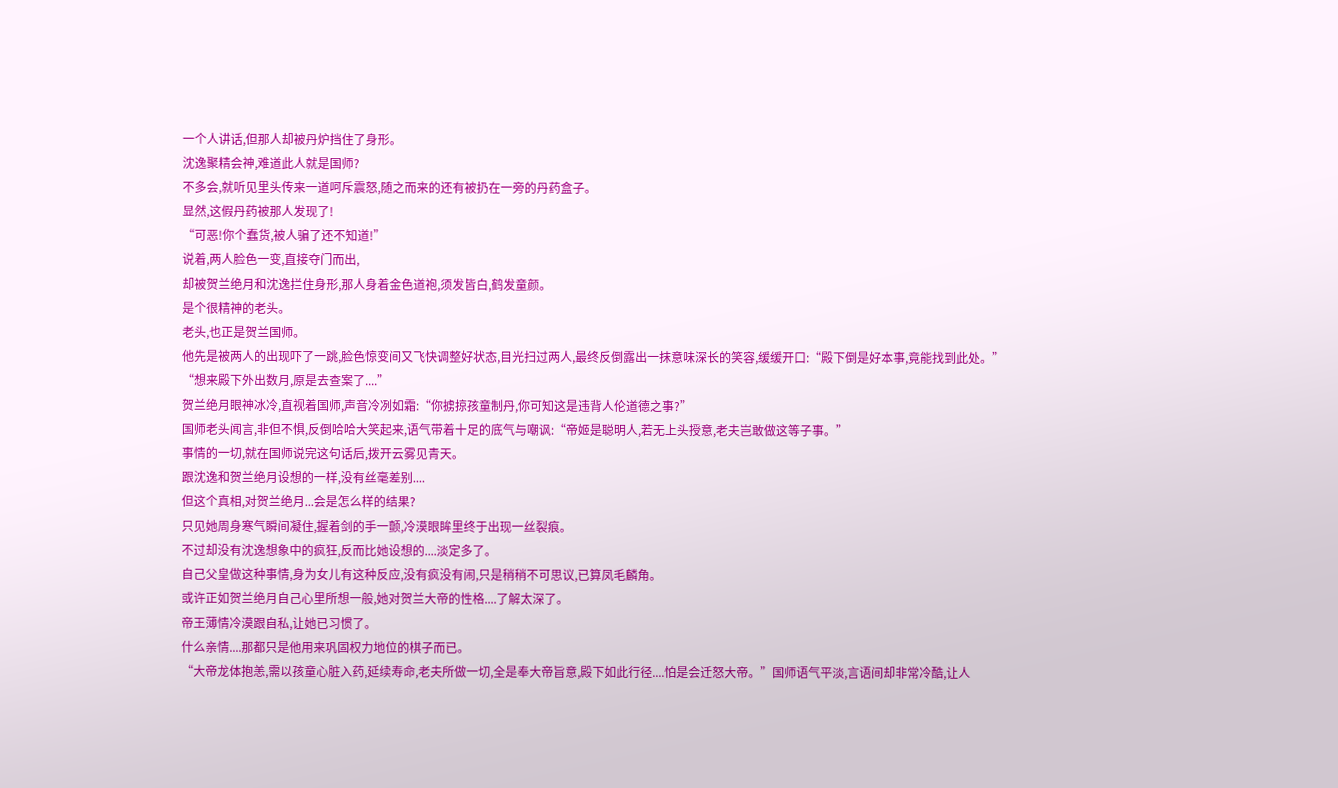一个人讲话,但那人却被丹炉挡住了身形。
沈逸聚精会神,难道此人就是国师?
不多会,就听见里头传来一道呵斥震怒,随之而来的还有被扔在一旁的丹药盒子。
显然,这假丹药被那人发现了!
“可恶!你个蠢货,被人骗了还不知道!”
说着,两人脸色一变,直接夺门而出,
却被贺兰绝月和沈逸拦住身形,那人身着金色道袍,须发皆白,鹤发童颜。
是个很精神的老头。
老头,也正是贺兰国师。
他先是被两人的出现吓了一跳,脸色惊变间又飞快调整好状态,目光扫过两人,最终反倒露出一抹意味深长的笑容,缓缓开口:“殿下倒是好本事,竟能找到此处。”
“想来殿下外出数月,原是去查案了....”
贺兰绝月眼神冰冷,直视着国师,声音冷冽如霜:“你掳掠孩童制丹,你可知这是违背人伦道德之事?”
国师老头闻言,非但不惧,反倒哈哈大笑起来,语气带着十足的底气与嘲讽:“帝姬是聪明人,若无上头授意,老夫岂敢做这等子事。”
事情的一切,就在国师说完这句话后,拨开云雾见青天。
跟沈逸和贺兰绝月设想的一样,没有丝毫差别....
但这个真相,对贺兰绝月...会是怎么样的结果?
只见她周身寒气瞬间凝住,握着剑的手一颤,冷漠眼眸里终于出现一丝裂痕。
不过却没有沈逸想象中的疯狂,反而比她设想的....淡定多了。
自己父皇做这种事情,身为女儿有这种反应,没有疯没有闹,只是稍稍不可思议,已算凤毛麟角。
或许正如贺兰绝月自己心里所想一般,她对贺兰大帝的性格....了解太深了。
帝王薄情冷漠跟自私,让她已习惯了。
什么亲情....那都只是他用来巩固权力地位的棋子而已。
“大帝龙体抱恙,需以孩童心脏入药,延续寿命,老夫所做一切,全是奉大帝旨意,殿下如此行径....怕是会迁怒大帝。”国师语气平淡,言语间却非常冷酷,让人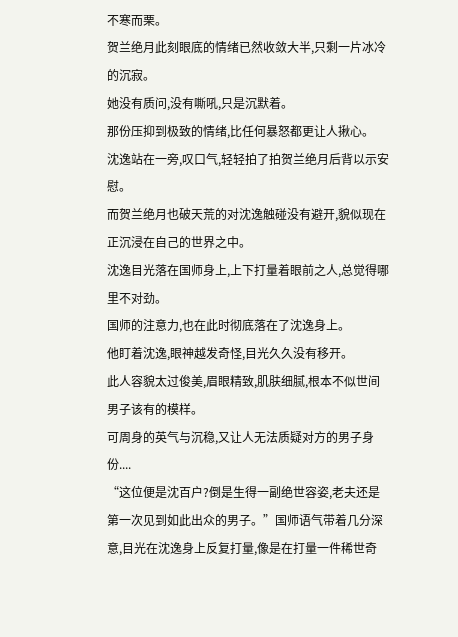不寒而栗。
贺兰绝月此刻眼底的情绪已然收敛大半,只剩一片冰冷的沉寂。
她没有质问,没有嘶吼,只是沉默着。
那份压抑到极致的情绪,比任何暴怒都更让人揪心。
沈逸站在一旁,叹口气,轻轻拍了拍贺兰绝月后背以示安慰。
而贺兰绝月也破天荒的对沈逸触碰没有避开,貌似现在正沉浸在自己的世界之中。
沈逸目光落在国师身上,上下打量着眼前之人,总觉得哪里不对劲。
国师的注意力,也在此时彻底落在了沈逸身上。
他盯着沈逸,眼神越发奇怪,目光久久没有移开。
此人容貌太过俊美,眉眼精致,肌肤细腻,根本不似世间男子该有的模样。
可周身的英气与沉稳,又让人无法质疑对方的男子身份....
“这位便是沈百户?倒是生得一副绝世容姿,老夫还是第一次见到如此出众的男子。”国师语气带着几分深意,目光在沈逸身上反复打量,像是在打量一件稀世奇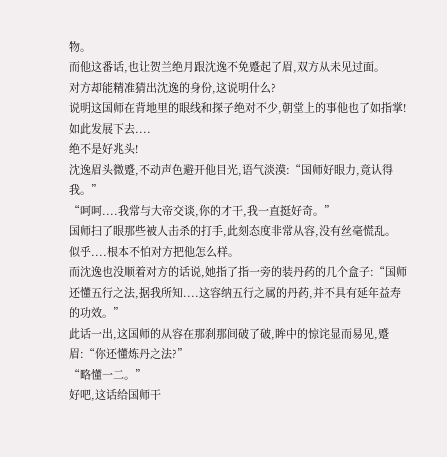物。
而他这番话,也让贺兰绝月跟沈逸不免蹙起了眉,双方从未见过面。
对方却能精准猜出沈逸的身份,这说明什么?
说明这国师在背地里的眼线和探子绝对不少,朝堂上的事他也了如指掌!
如此发展下去....
绝不是好兆头!
沈逸眉头微蹙,不动声色避开他目光,语气淡漠:“国师好眼力,竟认得我。”
“呵呵....我常与大帝交谈,你的才干,我一直挺好奇。”
国师扫了眼那些被人击杀的打手,此刻态度非常从容,没有丝毫慌乱。
似乎....根本不怕对方把他怎么样。
而沈逸也没顺着对方的话说,她指了指一旁的装丹药的几个盒子:“国师还懂五行之法,据我所知....这容纳五行之属的丹药,并不具有延年益寿的功效。”
此话一出,这国师的从容在那刹那间破了破,眸中的惊诧显而易见,蹙眉:“你还懂炼丹之法?”
“略懂一二。”
好吧,这话给国师干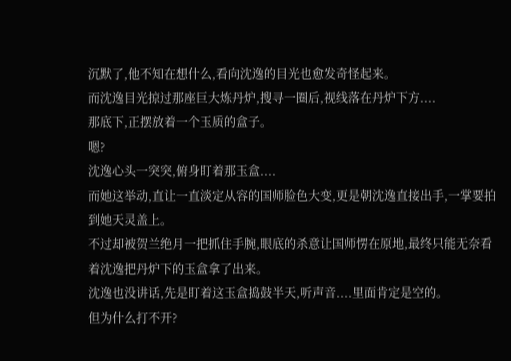沉默了,他不知在想什么,看向沈逸的目光也愈发奇怪起来。
而沈逸目光掠过那座巨大炼丹炉,搜寻一圈后,视线落在丹炉下方....
那底下,正摆放着一个玉质的盒子。
嗯?
沈逸心头一突突,俯身盯着那玉盒....
而她这举动,直让一直淡定从容的国师脸色大变,更是朝沈逸直接出手,一掌要拍到她天灵盖上。
不过却被贺兰绝月一把抓住手腕,眼底的杀意让国师愣在原地,最终只能无奈看着沈逸把丹炉下的玉盒拿了出来。
沈逸也没讲话,先是盯着这玉盒捣鼓半天,听声音....里面肯定是空的。
但为什么打不开?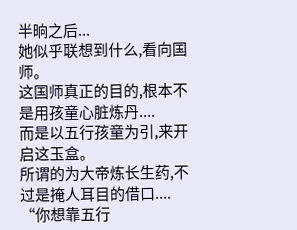半晌之后...
她似乎联想到什么,看向国师。
这国师真正的目的,根本不是用孩童心脏炼丹....
而是以五行孩童为引,来开启这玉盒。
所谓的为大帝炼长生药,不过是掩人耳目的借口....
“你想靠五行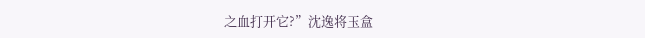之血打开它?”沈逸将玉盒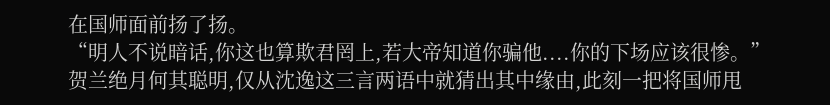在国师面前扬了扬。
“明人不说暗话,你这也算欺君罔上,若大帝知道你骗他....你的下场应该很惨。”
贺兰绝月何其聪明,仅从沈逸这三言两语中就猜出其中缘由,此刻一把将国师甩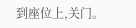到座位上,关门。